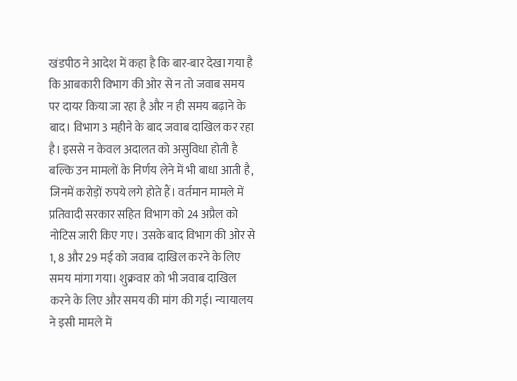खंडपीठ ने आदेश में कहा है कि बार-बार देखा गया है कि आबकारी विभाग की ओर से न तो जवाब समय पर दायर किया जा रहा है और न ही समय बढ़ाने के बाद। विभाग 3 महीने के बाद जवाब दाखिल कर रहा है। इससे न केवल अदालत को असुविधा होती है बल्कि उन मामलों के निर्णय लेने में भी बाधा आती है, जिनमें करोड़ों रुपये लगे होते हैं। वर्तमान मामले में प्रतिवादी सरकार सहित विभाग को 24 अप्रैल को नोटिस जारी किए गए। उसके बाद विभाग की ओर से 1, 8 और 29 मई को जवाब दाखिल करने के लिए समय मांगा गया। शुक्रवार को भी जवाब दाखिल करने के लिए और समय की मांग की गई। न्यायालय ने इसी मामले में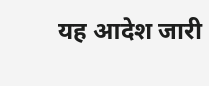यह आदेश जारी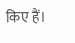किए हैं।